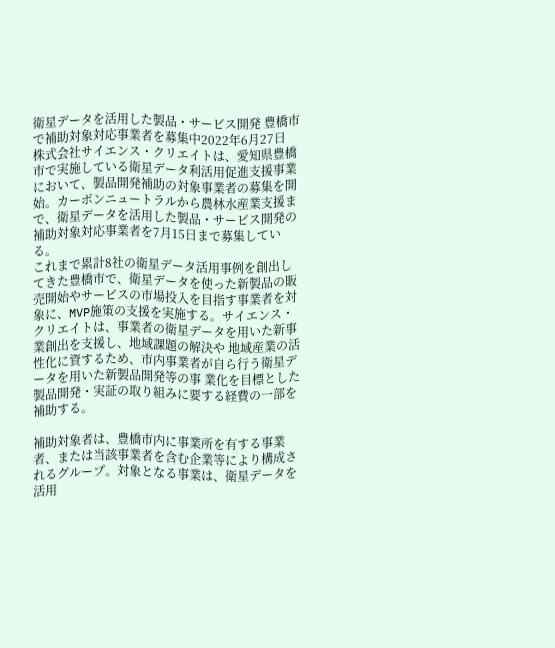衛星データを活用した製品・サービス開発 豊橋市で補助対象対応事業者を募集中2022年6月27日
株式会社サイエンス・クリエイトは、愛知県豊橋市で実施している衛星データ利活用促進支援事業において、製品開発補助の対象事業者の募集を開始。カーボンニュートラルから農林水産業支援まで、衛星データを活用した製品・サービス開発の補助対象対応事業者を7月15日まで募集している。
これまで累計8社の衛星データ活用事例を創出してきた豊橋市で、衛星データを使った新製品の販売開始やサービスの市場投入を目指す事業者を対象に、MVP施策の支援を実施する。サイエンス・クリエイトは、事業者の衛星データを用いた新事業創出を支援し、地域課題の解決や 地域産業の活性化に資するため、市内事業者が自ら行う衛星データを用いた新製品開発等の事 業化を目標とした製品開発・実証の取り組みに要する経費の一部を補助する。

補助対象者は、豊橋市内に事業所を有する事業者、または当該事業者を含む企業等により構成されるグループ。対象となる事業は、衛星データを活用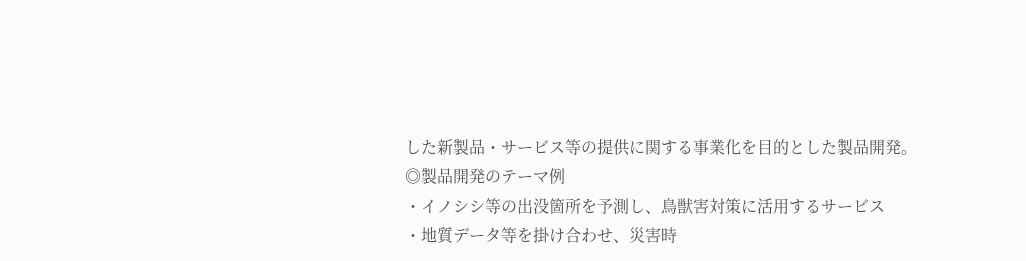した新製品・サービス等の提供に関する事業化を目的とした製品開発。
◎製品開発のテーマ例
・イノシシ等の出没箇所を予測し、鳥獣害対策に活用するサービス
・地質データ等を掛け合わせ、災害時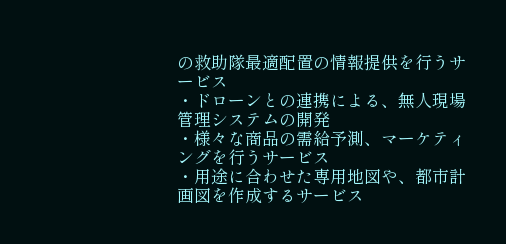の救助隊最適配置の情報提供を行うサービス
・ドローンとの連携による、無人現場管理システムの開発
・様々な商品の需給予測、マーケティングを行うサービス
・用途に合わせた専用地図や、都市計画図を作成するサービス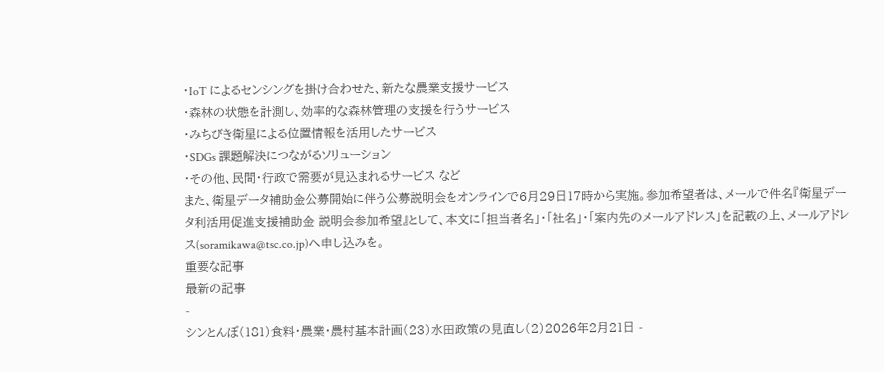・IoT によるセンシングを掛け合わせた、新たな農業支援サービス
・森林の状態を計測し、効率的な森林管理の支援を行うサービス
・みちびき衛星による位置情報を活用したサービス
・SDGs 課題解決につながるソリューション
・その他、民間・行政で需要が見込まれるサービス など
また、衛星データ補助金公募開始に伴う公募説明会をオンラインで6月29日17時から実施。参加希望者は、メールで件名『衛星データ利活用促進支援補助金 説明会参加希望』として、本文に「担当者名」・「社名」・「案内先のメールアドレス」を記載の上、メールアドレス(soramikawa@tsc.co.jp)へ申し込みを。
重要な記事
最新の記事
-
シンとんぼ(181)食料・農業・農村基本計画(23)水田政策の見直し(2)2026年2月21日 -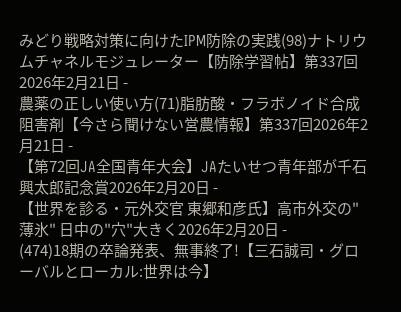みどり戦略対策に向けたIPM防除の実践(98)ナトリウムチャネルモジュレーター【防除学習帖】第337回2026年2月21日 -
農薬の正しい使い方(71)脂肪酸・フラボノイド合成阻害剤【今さら聞けない営農情報】第337回2026年2月21日 -
【第72回JA全国青年大会】JAたいせつ青年部が千石興太郎記念賞2026年2月20日 -
【世界を診る・元外交官 東郷和彦氏】高市外交の"薄氷" 日中の"穴"大きく2026年2月20日 -
(474)18期の卒論発表、無事終了!【三石誠司・グローバルとローカル:世界は今】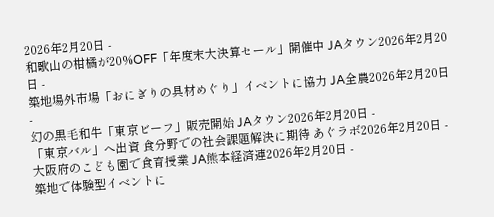2026年2月20日 -
和歌山の柑橘が20%OFF「年度末大決算セール」開催中 JAタウン2026年2月20日 -
築地場外市場「おにぎりの具材めぐり」イベントに協力 JA全農2026年2月20日 -
幻の黒毛和牛「東京ビーフ」販売開始 JAタウン2026年2月20日 -
「東京バル」へ出資 食分野での社会課題解決に期待 あぐラボ2026年2月20日 -
大阪府のこども園で食育授業 JA熊本経済連2026年2月20日 -
築地で体験型イベントに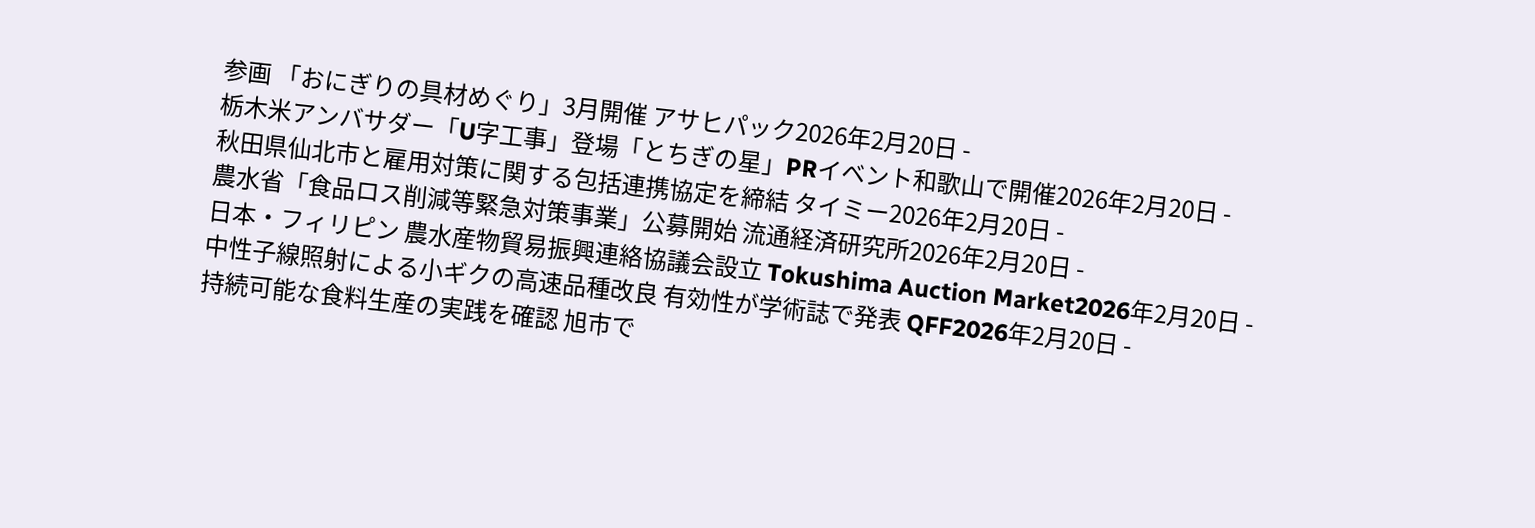参画 「おにぎりの具材めぐり」3月開催 アサヒパック2026年2月20日 -
栃木米アンバサダー「U字工事」登場「とちぎの星」PRイベント和歌山で開催2026年2月20日 -
秋田県仙北市と雇用対策に関する包括連携協定を締結 タイミー2026年2月20日 -
農水省「食品ロス削減等緊急対策事業」公募開始 流通経済研究所2026年2月20日 -
日本・フィリピン 農水産物貿易振興連絡協議会設立 Tokushima Auction Market2026年2月20日 -
中性子線照射による小ギクの高速品種改良 有効性が学術誌で発表 QFF2026年2月20日 -
持続可能な食料生産の実践を確認 旭市で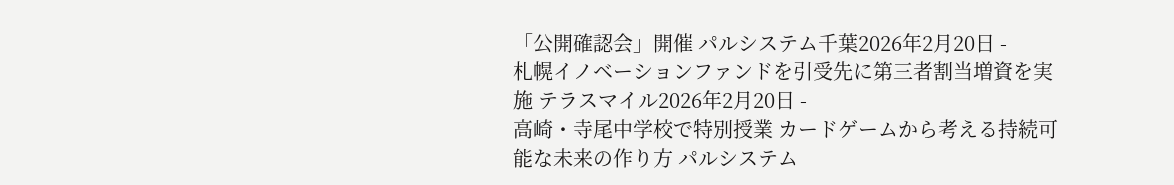「公開確認会」開催 パルシステム千葉2026年2月20日 -
札幌イノベーションファンドを引受先に第三者割当増資を実施 テラスマイル2026年2月20日 -
高崎・寺尾中学校で特別授業 カードゲームから考える持続可能な未来の作り方 パルシステム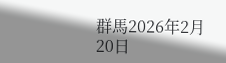群馬2026年2月20日